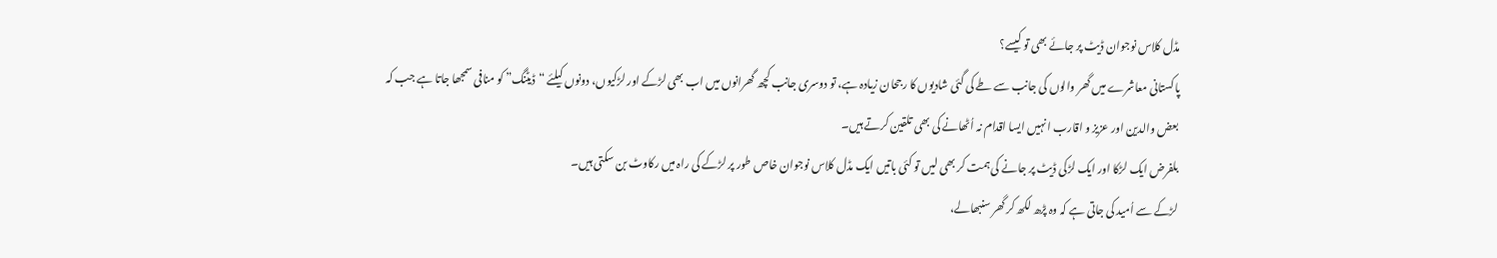مڈل کلاس نوجوان ڈیٹ پر جائے بھی تو کیسے؟
پاکستانی معاشرے میں گھر والوں کی جانب سے طے کی گئی شادیوں کا رجحان زیادہ ہے، تو دوسری جانب کچھ گھرانوں میں اب بھی لڑکے اور لڑکیوں، دونوں کیلئے “ڈیٹنگ” کو منافی سمجھا جاتا ہے جب کہ بعض والدین اور عزیز و اقارب انہیں ایسا اقدام نہ اُٹھانے کی بھی تلقین کرتے ہیں۔
بلفرض ایک لڑکا اور ایک لڑکی ڈیٹ پر جانے کی ہمت کر بھی لیں تو کئی باتیں ایک مڈل کلاس نوجوان خاص طور پر لڑکے کی راہ میں رکاوٹ بن سکتی ہیں۔
لڑکے سے اُمید کی جاتی ہے کہ وہ پڑھ لکھ کر گھر سنبھالے،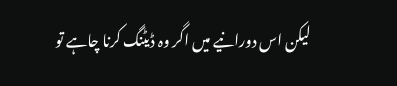لیکن اس دورانیے میں اگر وہ ڈیٹنگ کرنا چاہے تو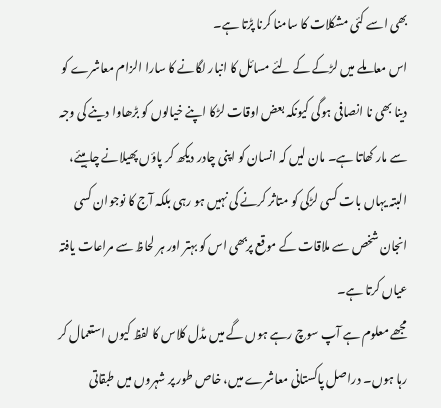بھی اسے کئی مشکلات کا سامنا کرنا پڑتا ہے۔
اس معاملے میں لڑکے کے لئے مسائل کا انبار لگانے کا سارا الزام معاشرے کو دینا بھی نا انصافی ہوگی کیونکہ بعض اوقات لڑکا اپنے خیالوں کو بڑھاوا دینے کی وجہ سے مار کھاتا ہے۔ مان لیں کہ انسان کو اپنی چادر دیکھ کر پاؤں پھیلانے چاہیئے، البتہ یہاں بات کسی لڑکی کو متاثر کرنے کی نہیں ہو رہی بلکہ آج کا نوجوان کسی انجان شخص سے ملاقات کے موقع پربھی اس کو بہتر اور ہر لحاظ سے مراعات یافتہ عیاں کرتا ہے۔
مجھے معلوم ہے آپ سوچ رہے ہوں گے میں مڈل کلاس کا لفظ کیوں استعمال کر رہا ہوں۔ دراصل پاکستانی معاشرے میں، خاص طور پر شہروں میں طبقاتی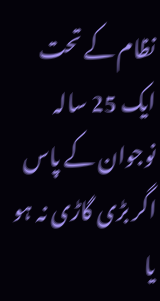نظام کے تحت ایک 25 سالہ نوجوان کے پاس اگر بڑی گاڑی نہ ہو یا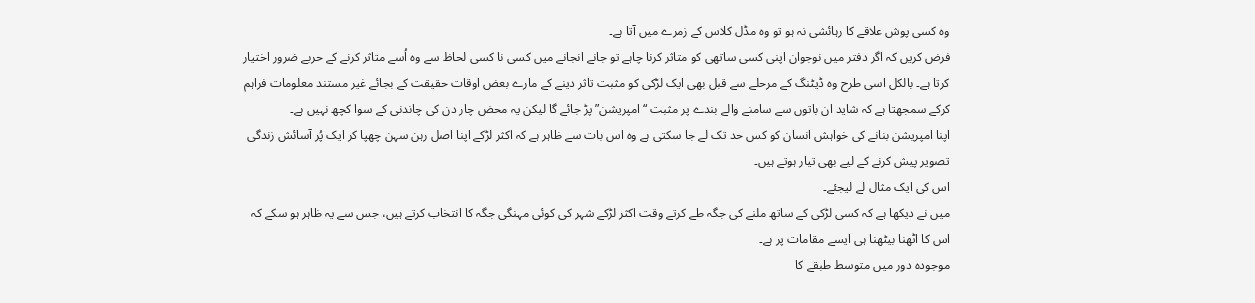وہ کسی پوش علاقے کا رہائشی نہ ہو تو وہ مڈل کلاس کے زمرے میں آتا ہے۔
فرض کریں کہ اگر دفتر میں نوجوان اپنی کسی ساتھی کو متاثر کرنا چاہے تو جانے انجانے میں کسی نا کسی لحاظ سے وہ اُسے متاثر کرنے کے حربے ضرور اختیار کرتا ہے۔ بالکل اسی طرح وہ ڈیٹنگ کے مرحلے سے قبل بھی ایک لڑکی کو مثبت تاثر دینے کے مارے بعض اوقات حقیقت کے بجائے غیر مستند معلومات فراہم کرکے سمجھتا ہے کہ شاید ان باتوں سے سامنے والے بندے پر مثبت “امپریشن” پڑ جائے گا لیکن یہ محض چار دن کی چاندنی کے سوا کچھ نہیں ہے۔
اپنا امپریشن بنانے کی خواہش انسان کو کس حد تک لے جا سکتی ہے وہ اس بات سے ظاہر ہے کہ اکثر لڑکے اپنا اصل رہن سہن چھپا کر ایک پُر آسائش زندگی تصویر پیش کرنے کے لیے بھی تیار ہوتے ہیں۔
اس کی ایک مثال لے لیجئے۔
میں نے دیکھا ہے کہ کسی لڑکی کے ساتھ ملنے کی جگہ طے کرتے وقت اکثر لڑکے شہر کی کوئی مہنگی جگہ کا انتخاب کرتے ہیں، جس سے یہ ظاہر ہو سکے کہ اس کا اٹھنا بیٹھنا ہی ایسے مقامات پر ہے۔
موجودہ دور میں متوسط طبقے کا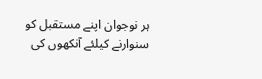ہر نوجوان اپنے مستقبل کو سنوارنے کیلئے آنکھوں کی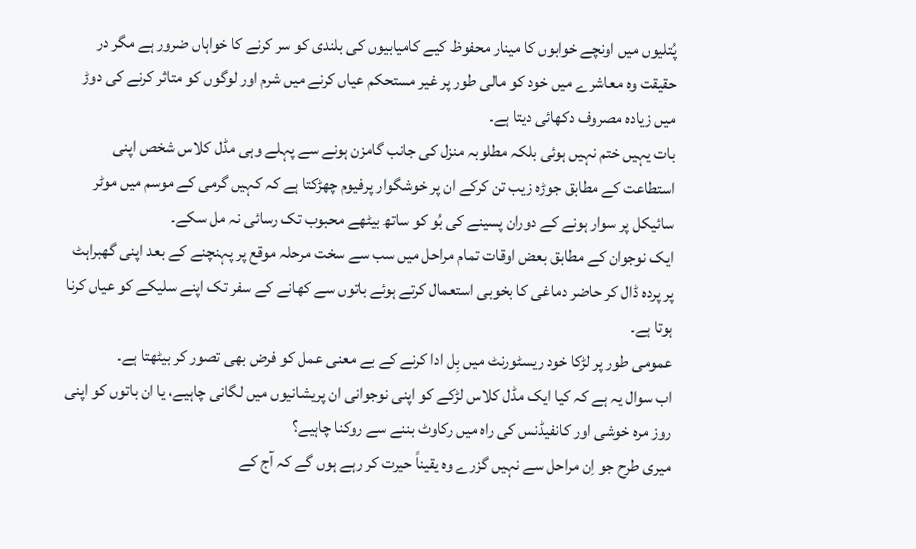پُتلیوں میں اونچے خوابوں کا مینار محفوظ کیے کامیابیوں کی بلندی کو سر کرنے کا خواہاں ضرور ہے مگر در حقیقت وہ معاشرے میں خود کو مالی طور پر غیر مستحکم عیاں کرنے میں شرم اور لوگوں کو متاثر کرنے کی دوڑ میں زیادہ مصروف دکھائی دیتا ہے۔
بات یہیں ختم نہیں ہوئی بلکہ مطلوبہ منزل کی جانب گامزن ہونے سے پہلے وہی مڈل کلاس شخص اپنی استطاعت کے مطابق جوڑہ زیب تن کرکے ان پر خوشگوار پرفیوم چھڑکتا ہے کہ کہیں گرمی کے موسم میں موٹر سائیکل پر سوار ہونے کے دوران پسینے کی بُو کو ساتھ بیٹھے محبوب تک رسائی نہ مل سکے۔
ایک نوجوان کے مطابق بعض اوقات تمام مراحل میں سب سے سخت مرحلہ موقع پر پہنچنے کے بعد اپنی گھبراہٹ پر پردہ ڈال کر حاضر دماغی کا بخوبی استعمال کرتے ہوئے باتوں سے کھانے کے سفر تک اپنے سلیکے کو عیاں کرنا ہوتا ہے۔
عمومی طور پر لڑکا خود ریسٹورنٹ میں بِل ادا کرنے کے بے معنی عمل کو فرض بھی تصور کر بیٹھتا ہے۔
اب سوال یہ ہے کہ کیا ایک مڈل کلاس لڑکے کو اپنی نوجوانی ان پریشانیوں میں لگانی چاہیے، یا ان باتوں کو اپنی روز مرہ خوشی اور کانفیڈنس کی راہ میں رکاوٹ بننے سے روکنا چاہیے؟
میری طرح جو اِن مراحل سے نہیں گزرے وہ یقیناً حیرت کر رہے ہوں گے کہ آج کے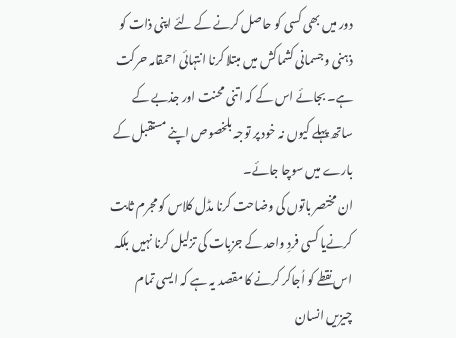دور میں بھی کسی کو حاصل کرنے کے لئے اپنی ذات کو ذہنی وجسمانی کشماکش میں مبتلا کرنا انتہائی احمقامہ حرکت ہے۔ بجائے اس کے کہ اتنی محنت اور جذبے کے ساتھ پہلے کیوں نہ خود پر توجہ بلخصوص اپنے مستقبل کے بارے میں سوچا جائے۔
ان مختصر باتوں کی وضاحت کرنا مڈل کلاس کو مجرم ثابت کرنےیا کسی فردِ واحد کے جزبات کی تزلیل کرنا نہیں بلکہ اس نقطے کو اُجاکر کرنے کا مقصد یہ ہے کہ ایسی تمام چیزیں انسان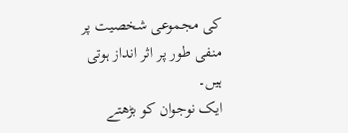کی مجموعی شخصیت پر منفی طور پر اثر انداز ہوتی ہیں۔
ایک نوجوان کو بڑھتے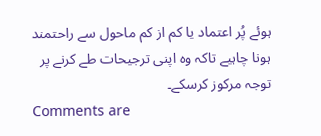ہوئے پُر اعتماد یا کم از کم ماحول سے راحتمند ہونا چاہیے تاکہ وہ اپنی ترجیحات طے کرنے پر توجہ مرکوز کرسکے۔
Comments are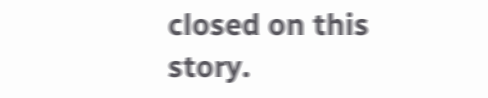closed on this story.